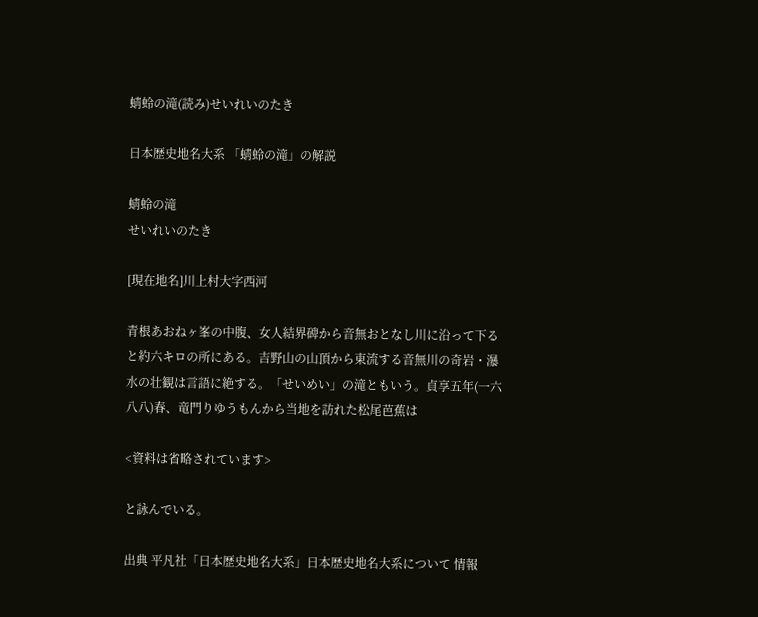蜻蛉の滝(読み)せいれいのたき

日本歴史地名大系 「蜻蛉の滝」の解説

蜻蛉の滝
せいれいのたき

[現在地名]川上村大字西河

青根あおねヶ峯の中腹、女人結界碑から音無おとなし川に沿って下ると約六キロの所にある。吉野山の山頂から東流する音無川の奇岩・瀑水の壮観は言語に絶する。「せいめい」の滝ともいう。貞享五年(一六八八)春、竜門りゆうもんから当地を訪れた松尾芭蕉は

<資料は省略されています>

と詠んでいる。

出典 平凡社「日本歴史地名大系」日本歴史地名大系について 情報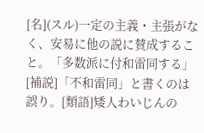[名](スル)一定の主義・主張がなく、安易に他の説に賛成すること。「多数派に付和雷同する」[補説]「不和雷同」と書くのは誤り。[類語]矮人わいじんの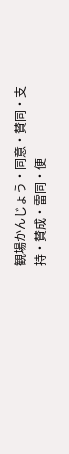観場かんじょう・同意・賛同・支持・賛成・雷同・便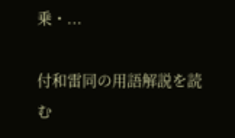乗・...

付和雷同の用語解説を読む